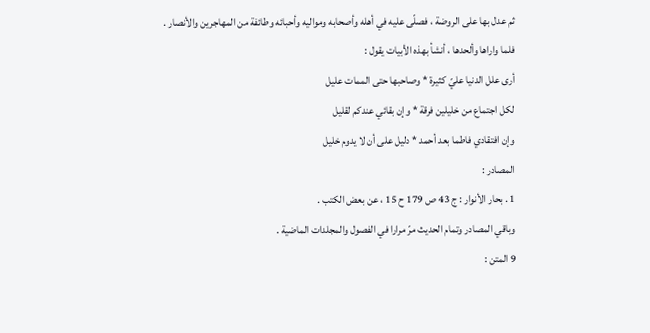ثم عدل بها على الروضة ، فصلّى عليه في أهله وأصحابه ومواليه وأحبائه وطائفة من المهاجرين والأنصار .
فلما واراها وألحدها ، أنشأ بهذه الأبيات يقول :
أرى علل الدنيا عليّ كثيرة * وصاحبها حتى الممات عليل
لكل اجتماع من خليلين فرقة * وإن بقائي عندكم لقليل
وإن افتقادي فاطما بعد أحمد * دليل على أن لا يدوم خليل
المصادر :
1 . بحار الأنوار : ج 43 ص 179 ح 15 ، عن بعض الكتب .
وباقي المصادر وتمام الحديث مرّ مرارا في الفصول والمجلدات الماضية .
9 المتن :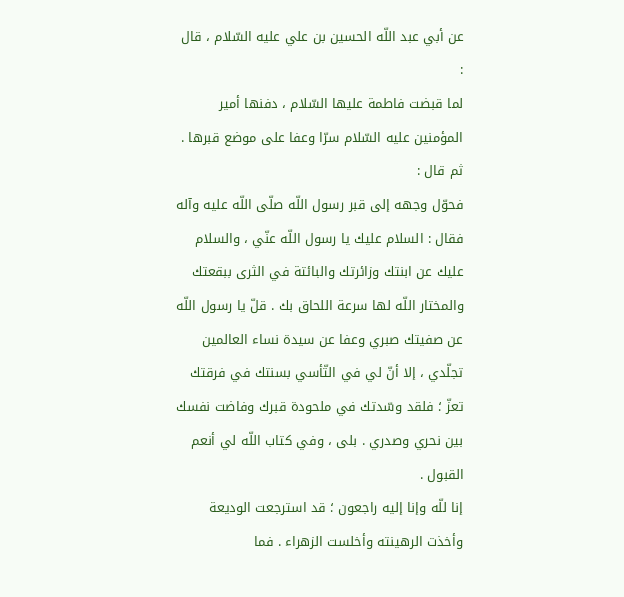عن أبي عبد اللّه الحسين بن علي عليه السّلام ، قال :
لما قبضت فاطمة عليها السّلام ، دفنها أمير المؤمنين عليه السّلام سرّا وعفا على موضع قبرها . ثم قال :
فحوّل وجهه إلى قبر رسول اللّه صلّى اللّه عليه وآله فقال : السلام عليك يا رسول اللّه عنّي ، والسلام عليك عن ابنتك وزائرتك والبائتة في الثرى ببقعتك والمختار اللّه لها سرعة اللحاق بك . قلّ يا رسول اللّه عن صفيتك صبري وعفا عن سيدة نساء العالمين تجلّدي ، إلا أنّ لي في التّأسي بسنتك في فرقتك تعزّ ؛ فلقد وسّدتك في ملحودة قبرك وفاضت نفسك بين نحري وصدري . بلى ، وفي كتاب اللّه لي أنعم القبول .
إنا للّه وإنا إليه راجعون ؛ قد استرجعت الوديعة وأخذت الرهينته وأخلست الزهراء . فما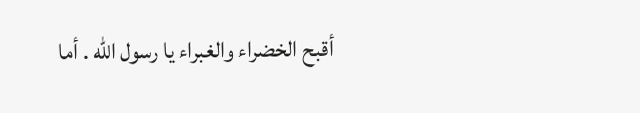أقبح الخضراء والغبراء يا رسول اللّه . أما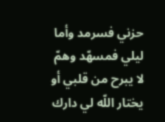حزني فسرمد وأما ليلي فمسهّد وهمّ لا يبرح من قلبي أو يختار اللّه لي دارك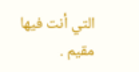التي أنت فيها مقيم .